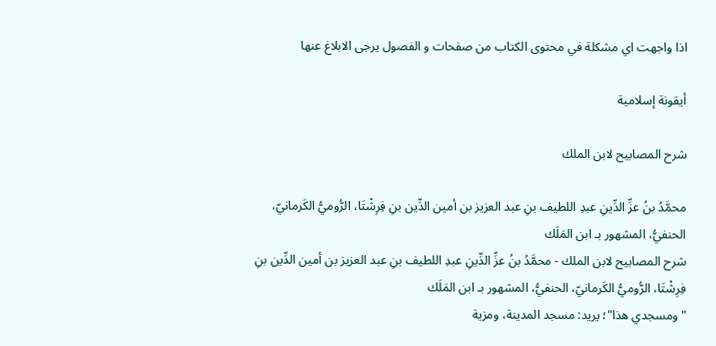اذا واجهت اي مشكلة في محتوى الكتاب من صفحات و الفصول يرجى الابلاغ عنها

أيقونة إسلامية

شرح المصابيح لابن الملك

محمَّدُ بنُ عزِّ الدِّينِ عبدِ اللطيف بنِ عبد العزيز بن أمين الدِّين بنِ فِرِشْتَا، الرُّوميُّ الكَرمانيّ، الحنفيُّ، المشهور بـ ابن المَلَك
شرح المصابيح لابن الملك - محمَّدُ بنُ عزِّ الدِّينِ عبدِ اللطيف بنِ عبد العزيز بن أمين الدِّين بنِ فِرِشْتَا، الرُّوميُّ الكَرمانيّ، الحنفيُّ، المشهور بـ ابن المَلَك
"ومسجدي هذا"؛ يريد: مسجد المدينة، ومزية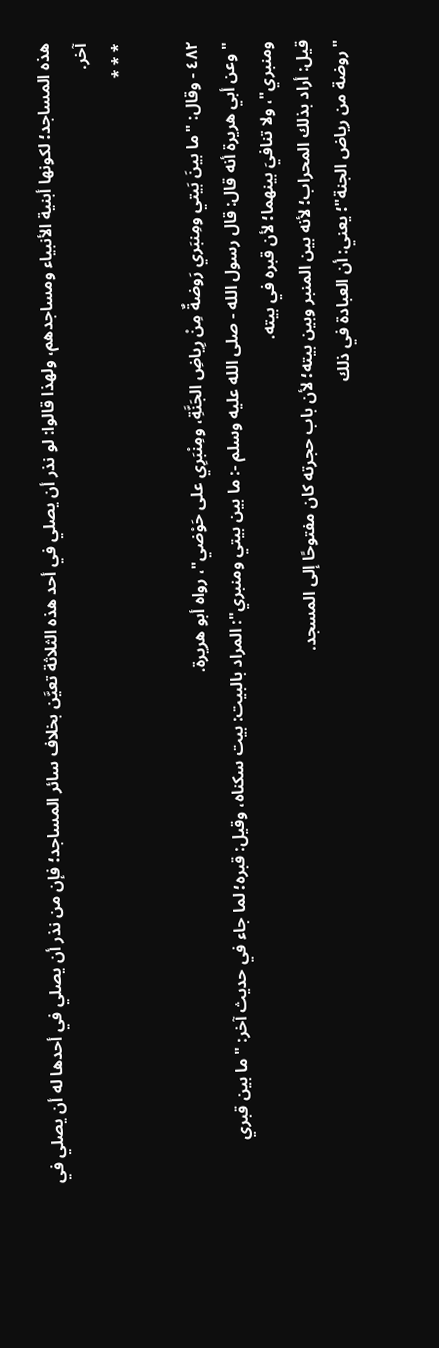هذه المساجد؛ لكونها أبنية الأنبياء ومساجدهم، ولهذا قالوا: لو نذر أن يصلي في أحد هذه الثلاثة تعيَّن بخلاف سائر المساجد؛ فإن من نذر أن يصلي في أحدها له أن يصلي في آخر.
* * *

٤٨٢ - وقال: "ما بينَ بَيتي ومِنبَري رَوضةٌ مِنْ رِياضِ الجَنَّةِ، ومِنْبَرِي على حَوْضي"، رواه أبو هريرة.
"وعن أبي هريرة أنه قال: قال رسول الله - صلى الله عليه وسلم -: ما بين بيتي ومنبري": المراد بالبيت: بيت سكناه، وقيل: قبره؛ لما جاء في حديث آخر: "ما بين قبري ومنبري"، ولا تنافيَ بينهما؛ لأن قبره في بيته.
قيل: أراد بذلك المحراب؛ لأنه بين المنبر وبين بيته؛ لأن باب حجرته كان مفتوحًا إلى المسجد.
"روضة من رياض الجنة"؛ يعني: أن العبادة في ذلك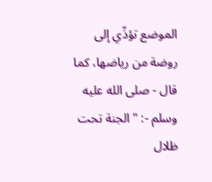الموضع تؤدِّي إلى روضة من رياضها، كما قال - صلى الله عليه وسلم -: "الجنة تحت ظلال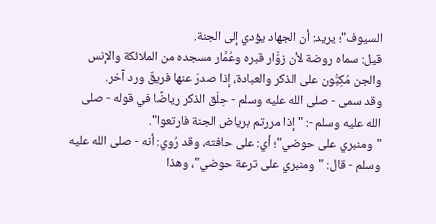السيوف"؛ يريد: أن الجهاد يؤدي إلى الجنة.
قيل: سماه روضة لأن زوَّار قبره وعُمَّار مسجده من الملائكة والإنس والجن مُكِبُّون على الذكر والعبادة، إذا صدرَ عنها فريقٌ ورد آخر.
وقد سمى - صلى الله عليه وسلم - حِلَق الذكر رياضًا في قوله - صلى الله عليه وسلم -: "إذا مررتم برياض الجنة فارتعوا".
"ومنبري على حوضي"؛ أي: على حافته، وقد رُوي: أنه - صلى الله عليه وسلم - قال: "ومنبري على ترعة حوضي"، وهذا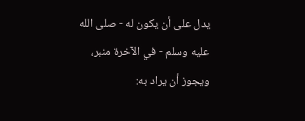يدل على أن يكون له - صلى الله عليه وسلم - في الآخرة منبر، ويجوز أن يراد به: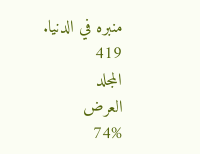منبره في الدنيا.
419
المجلد
العرض
74%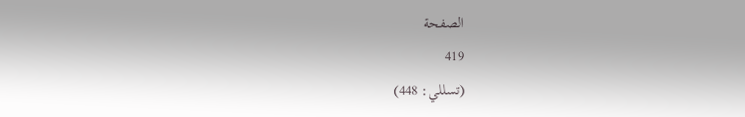الصفحة
419
(تسللي: 448)